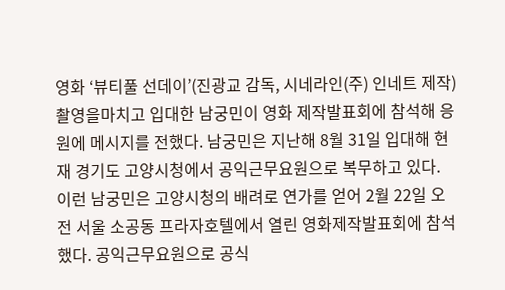영화 ‘뷰티풀 선데이’(진광교 감독, 시네라인(주) 인네트 제작) 촬영을마치고 입대한 남궁민이 영화 제작발표회에 참석해 응원에 메시지를 전했다. 남궁민은 지난해 8월 31일 입대해 현재 경기도 고양시청에서 공익근무요원으로 복무하고 있다. 이런 남궁민은 고양시청의 배려로 연가를 얻어 2월 22일 오전 서울 소공동 프라자호텔에서 열린 영화제작발표회에 참석했다. 공익근무요원으로 공식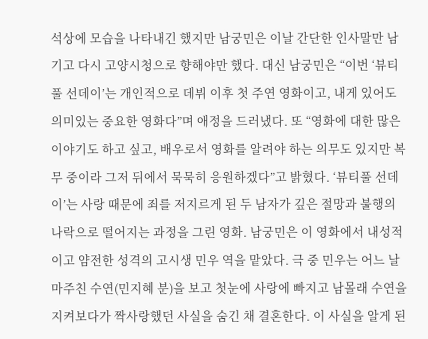석상에 모습을 나타내긴 했지만 남궁민은 이날 간단한 인사말만 남기고 다시 고양시청으로 향해야만 했다. 대신 남궁민은 “이번 ‘뷰티풀 선데이’는 개인적으로 데뷔 이후 첫 주연 영화이고, 내게 있어도 의미있는 중요한 영화다”며 애정을 드러냈다. 또 “영화에 대한 많은 이야기도 하고 싶고, 배우로서 영화를 알려야 하는 의무도 있지만 복무 중이라 그저 뒤에서 묵묵히 응원하겠다”고 밝혔다. ‘뷰티풀 선데이’는 사랑 때문에 죄를 저지르게 된 두 남자가 깊은 절망과 불행의 나락으로 떨어지는 과정을 그린 영화. 남궁민은 이 영화에서 내성적이고 얌전한 성격의 고시생 민우 역을 맡았다. 극 중 민우는 어느 날 마주친 수연(민지혜 분)을 보고 첫눈에 사랑에 빠지고 남몰래 수연을 지켜보다가 짝사랑했던 사실을 숨긴 채 결혼한다. 이 사실을 알게 된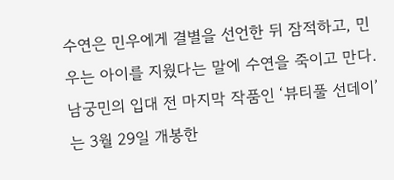수연은 민우에게 결별을 선언한 뒤 잠적하고, 민우는 아이를 지웠다는 말에 수연을 죽이고 만다. 남궁민의 입대 전 마지막 작품인 ‘뷰티풀 선데이’는 3월 29일 개봉한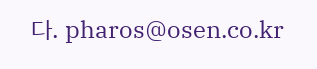다. pharos@osen.co.kr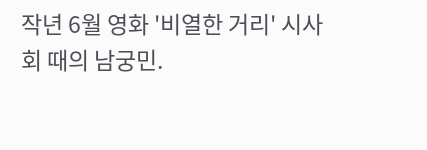작년 6월 영화 '비열한 거리' 시사회 때의 남궁민.